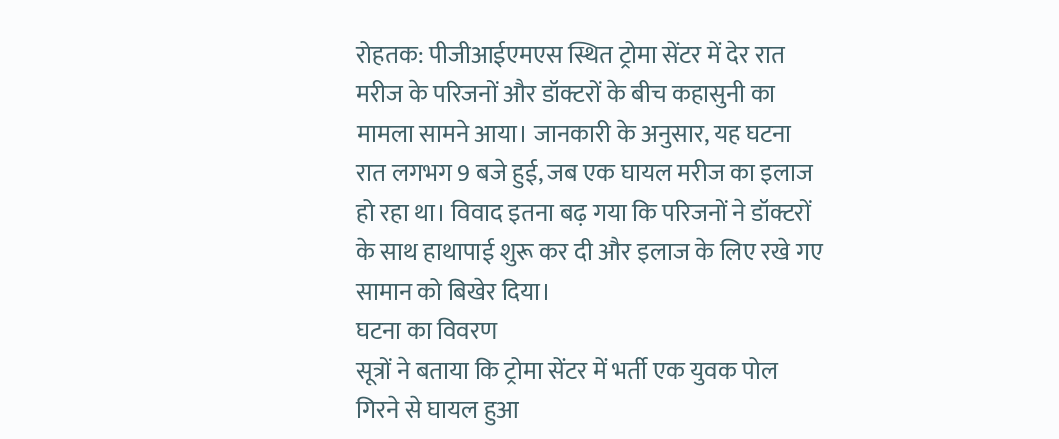रोहतक: पीजीआईएमएस स्थित ट्रोमा सेंटर में देर रात मरीज के परिजनों और डॉक्टरों के बीच कहासुनी का मामला सामने आया। जानकारी के अनुसार, यह घटना रात लगभग 9 बजे हुई, जब एक घायल मरीज का इलाज हो रहा था। विवाद इतना बढ़ गया कि परिजनों ने डॉक्टरों के साथ हाथापाई शुरू कर दी और इलाज के लिए रखे गए सामान को बिखेर दिया।
घटना का विवरण
सूत्रों ने बताया कि ट्रोमा सेंटर में भर्ती एक युवक पोल गिरने से घायल हुआ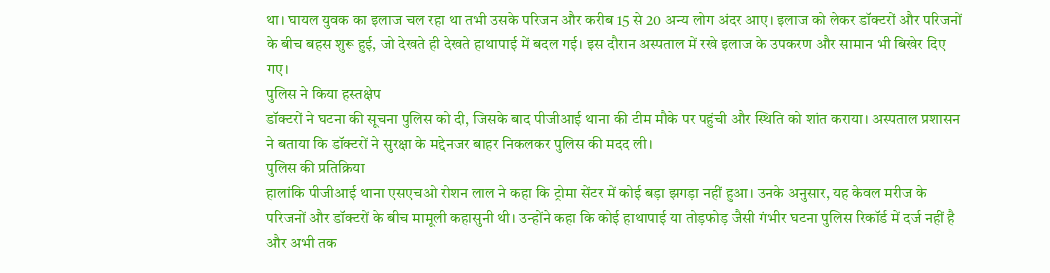था। घायल युवक का इलाज चल रहा था तभी उसके परिजन और करीब 15 से 20 अन्य लोग अंदर आए। इलाज को लेकर डॉक्टरों और परिजनों के बीच बहस शुरू हुई, जो देखते ही देखते हाथापाई में बदल गई। इस दौरान अस्पताल में रखे इलाज के उपकरण और सामान भी बिखेर दिए गए।
पुलिस ने किया हस्तक्षेप
डॉक्टरों ने घटना की सूचना पुलिस को दी, जिसके बाद पीजीआई थाना की टीम मौके पर पहुंची और स्थिति को शांत कराया। अस्पताल प्रशासन ने बताया कि डॉक्टरों ने सुरक्षा के मद्देनजर बाहर निकलकर पुलिस की मदद ली।
पुलिस की प्रतिक्रिया
हालांकि पीजीआई थाना एसएचओ रोशन लाल ने कहा कि ट्रोमा सेंटर में कोई बड़ा झगड़ा नहीं हुआ। उनके अनुसार, यह केवल मरीज के परिजनों और डॉक्टरों के बीच मामूली कहासुनी थी। उन्होंने कहा कि कोई हाथापाई या तोड़फोड़ जैसी गंभीर घटना पुलिस रिकॉर्ड में दर्ज नहीं है और अभी तक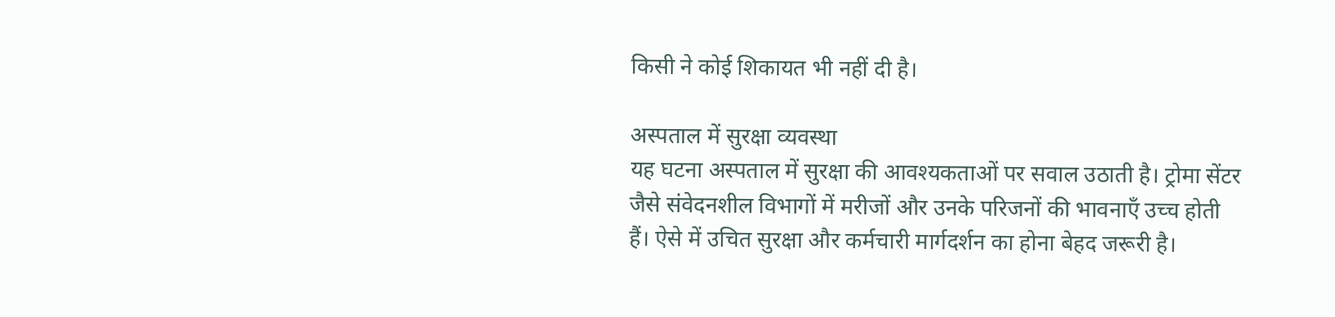किसी ने कोई शिकायत भी नहीं दी है।

अस्पताल में सुरक्षा व्यवस्था
यह घटना अस्पताल में सुरक्षा की आवश्यकताओं पर सवाल उठाती है। ट्रोमा सेंटर जैसे संवेदनशील विभागों में मरीजों और उनके परिजनों की भावनाएँ उच्च होती हैं। ऐसे में उचित सुरक्षा और कर्मचारी मार्गदर्शन का होना बेहद जरूरी है।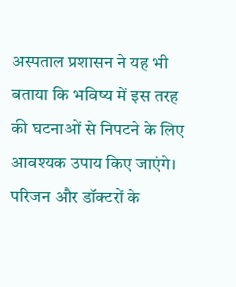अस्पताल प्रशासन ने यह भी बताया कि भविष्य में इस तरह की घटनाओं से निपटने के लिए आवश्यक उपाय किए जाएंगे।
परिजन और डॉक्टरों के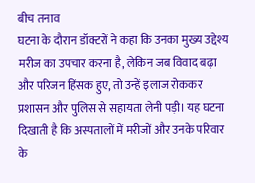बीच तनाव
घटना के दौरान डॉक्टरों ने कहा कि उनका मुख्य उद्देश्य मरीज का उपचार करना है, लेकिन जब विवाद बढ़ा और परिजन हिंसक हुए, तो उन्हें इलाज रोककर प्रशासन और पुलिस से सहायता लेनी पड़ी। यह घटना दिखाती है कि अस्पतालों में मरीजों और उनके परिवार के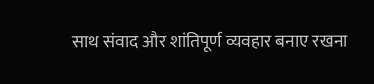साथ संवाद और शांतिपूर्ण व्यवहार बनाए रखना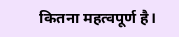कितना महत्वपूर्ण है।